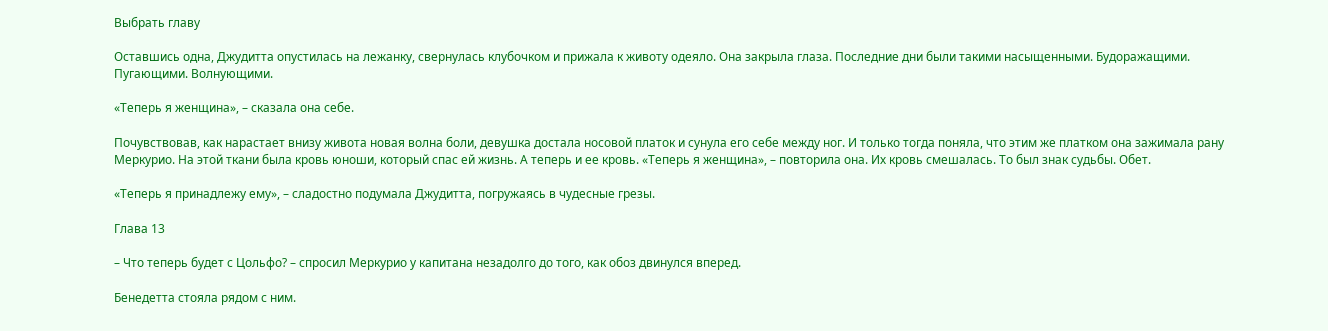Выбрать главу

Оставшись одна, Джудитта опустилась на лежанку, свернулась клубочком и прижала к животу одеяло. Она закрыла глаза. Последние дни были такими насыщенными. Будоражащими. Пугающими. Волнующими.

«Теперь я женщина», – сказала она себе.

Почувствовав, как нарастает внизу живота новая волна боли, девушка достала носовой платок и сунула его себе между ног. И только тогда поняла, что этим же платком она зажимала рану Меркурио. На этой ткани была кровь юноши, который спас ей жизнь. А теперь и ее кровь. «Теперь я женщина», – повторила она. Их кровь смешалась. То был знак судьбы. Обет.

«Теперь я принадлежу ему», – сладостно подумала Джудитта, погружаясь в чудесные грезы.

Глава 13

– Что теперь будет с Цольфо? – спросил Меркурио у капитана незадолго до того, как обоз двинулся вперед.

Бенедетта стояла рядом с ним.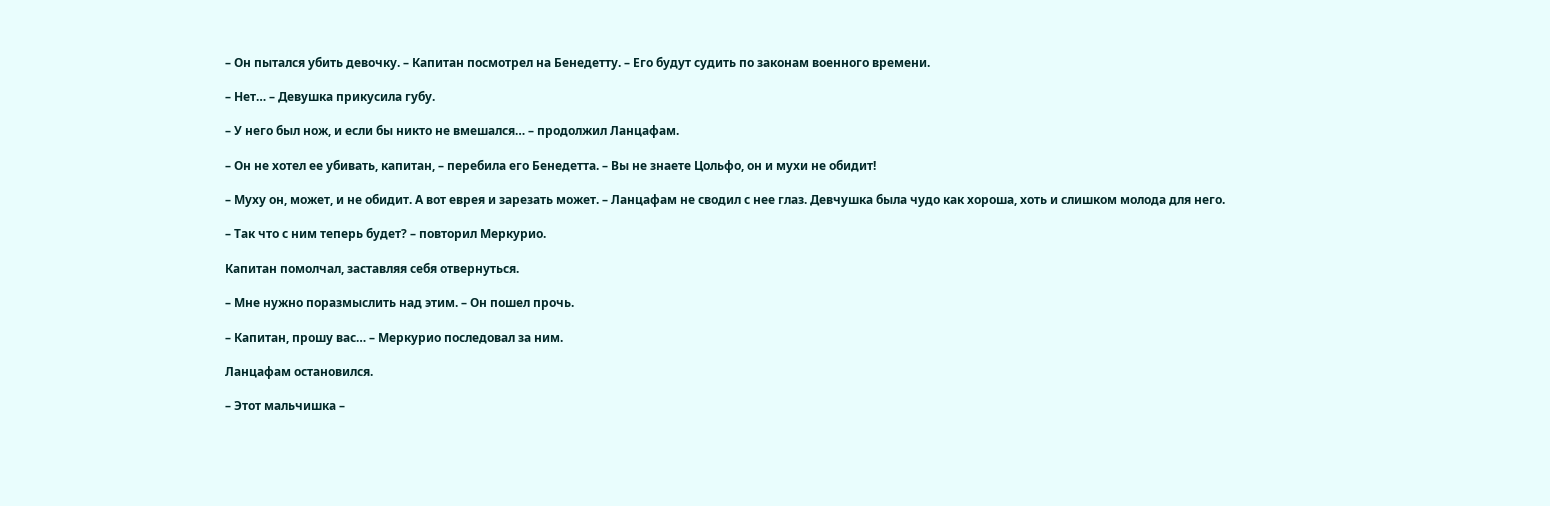– Он пытался убить девочку. – Капитан посмотрел на Бенедетту. – Его будут судить по законам военного времени.

– Нет… – Девушка прикусила губу.

– У него был нож, и если бы никто не вмешался… – продолжил Ланцафам.

– Он не хотел ее убивать, капитан, – перебила его Бенедетта. – Вы не знаете Цольфо, он и мухи не обидит!

– Муху он, может, и не обидит. А вот еврея и зарезать может. – Ланцафам не сводил с нее глаз. Девчушка была чудо как хороша, хоть и слишком молода для него.

– Так что с ним теперь будет? – повторил Меркурио.

Капитан помолчал, заставляя себя отвернуться.

– Мне нужно поразмыслить над этим. – Он пошел прочь.

– Капитан, прошу вас… – Меркурио последовал за ним.

Ланцафам остановился.

– Этот мальчишка –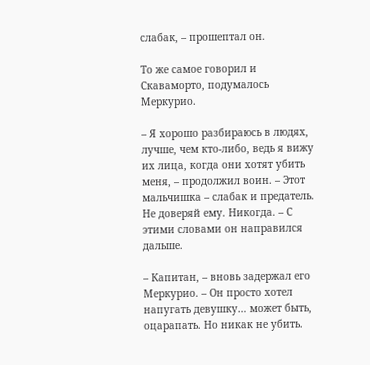слабак, – прошептал он.

То же самое говорил и Скаваморто, подумалось Меркурио.

– Я хорошо разбираюсь в людях, лучше, чем кто-либо, ведь я вижу их лица, когда они хотят убить меня, – продолжил воин. – Этот мальчишка – слабак и предатель. Не доверяй ему. Никогда. – С этими словами он направился дальше.

– Капитан, – вновь задержал его Меркурио. – Он просто хотел напугать девушку… может быть, оцарапать. Но никак не убить.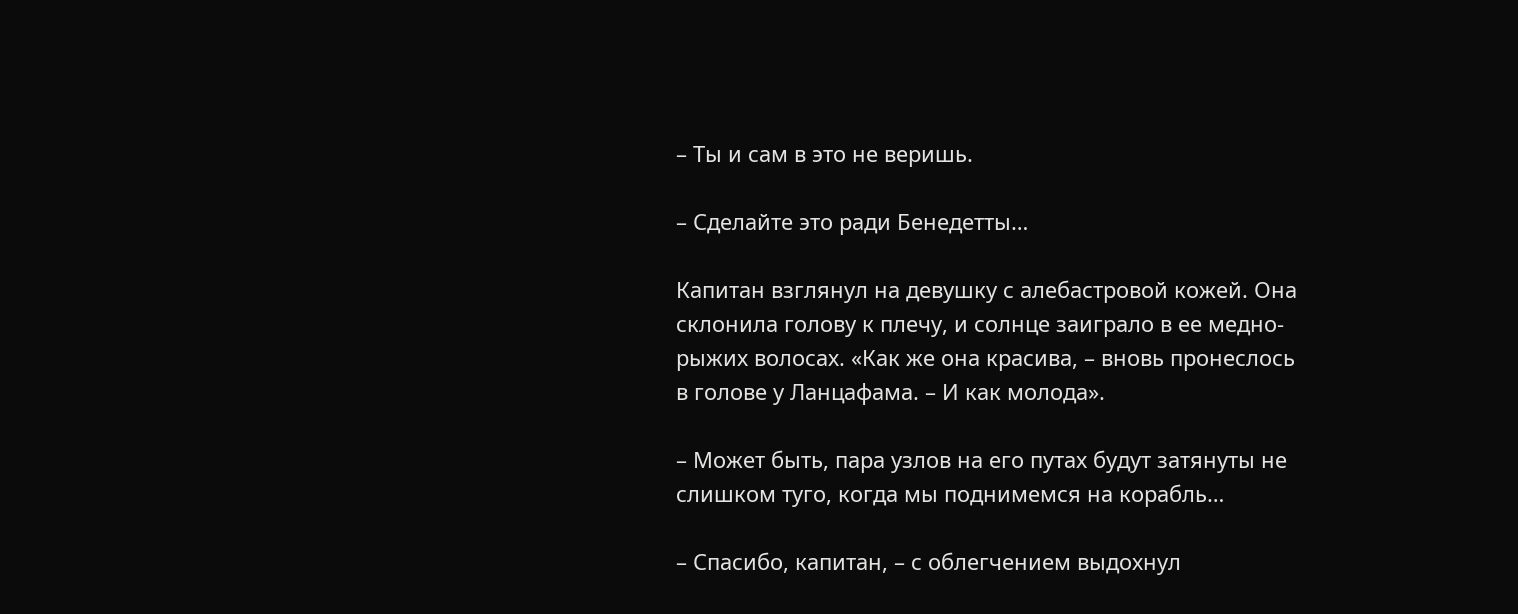– Ты и сам в это не веришь.

– Сделайте это ради Бенедетты…

Капитан взглянул на девушку с алебастровой кожей. Она склонила голову к плечу, и солнце заиграло в ее медно-рыжих волосах. «Как же она красива, – вновь пронеслось в голове у Ланцафама. – И как молода».

– Может быть, пара узлов на его путах будут затянуты не слишком туго, когда мы поднимемся на корабль…

– Спасибо, капитан, – с облегчением выдохнул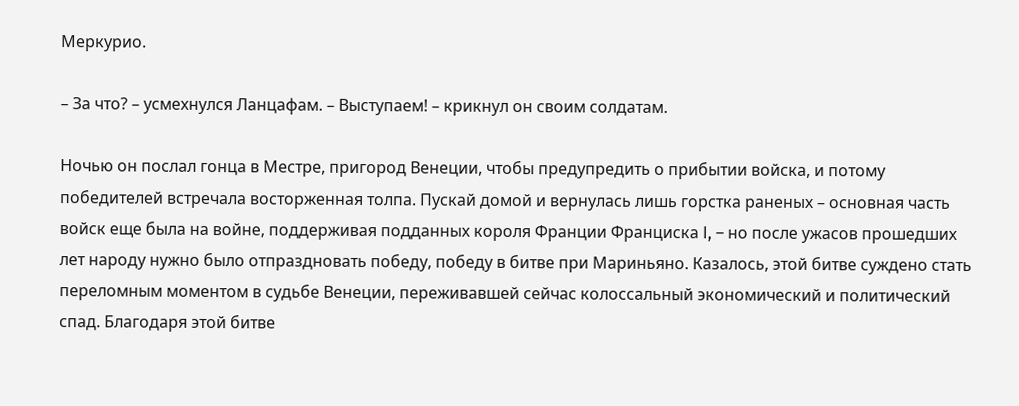Меркурио.

– За что? – усмехнулся Ланцафам. – Выступаем! – крикнул он своим солдатам.

Ночью он послал гонца в Местре, пригород Венеции, чтобы предупредить о прибытии войска, и потому победителей встречала восторженная толпа. Пускай домой и вернулась лишь горстка раненых – основная часть войск еще была на войне, поддерживая подданных короля Франции Франциска I, – но после ужасов прошедших лет народу нужно было отпраздновать победу, победу в битве при Мариньяно. Казалось, этой битве суждено стать переломным моментом в судьбе Венеции, переживавшей сейчас колоссальный экономический и политический спад. Благодаря этой битве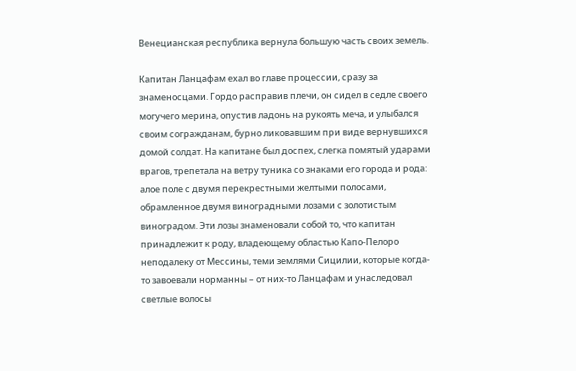Венецианская республика вернула большую часть своих земель.

Капитан Ланцафам ехал во главе процессии, сразу за знаменосцами. Гордо расправив плечи, он сидел в седле своего могучего мерина, опустив ладонь на рукоять меча, и улыбался своим согражданам, бурно ликовавшим при виде вернувшихся домой солдат. На капитане был доспех, слегка помятый ударами врагов, трепетала на ветру туника со знаками его города и рода: алое поле с двумя перекрестными желтыми полосами, обрамленное двумя виноградными лозами с золотистым виноградом. Эти лозы знаменовали собой то, что капитан принадлежит к роду, владеющему областью Капо-Пелоро неподалеку от Мессины, теми землями Сицилии, которые когда-то завоевали норманны – от них-то Ланцафам и унаследовал светлые волосы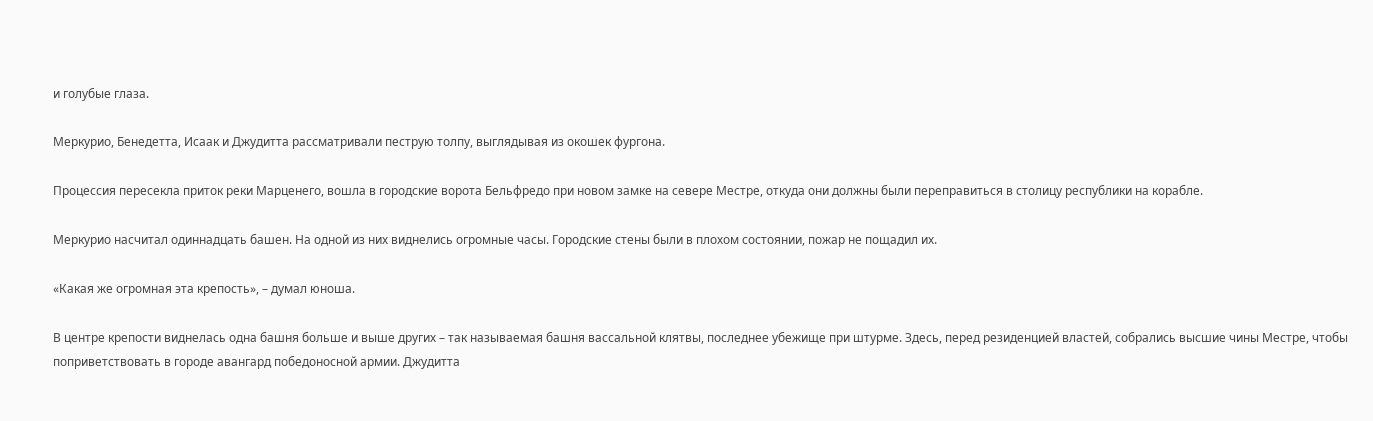и голубые глаза.

Меркурио, Бенедетта, Исаак и Джудитта рассматривали пеструю толпу, выглядывая из окошек фургона.

Процессия пересекла приток реки Марценего, вошла в городские ворота Бельфредо при новом замке на севере Местре, откуда они должны были переправиться в столицу республики на корабле.

Меркурио насчитал одиннадцать башен. На одной из них виднелись огромные часы. Городские стены были в плохом состоянии, пожар не пощадил их.

«Какая же огромная эта крепость», – думал юноша.

В центре крепости виднелась одна башня больше и выше других – так называемая башня вассальной клятвы, последнее убежище при штурме. Здесь, перед резиденцией властей, собрались высшие чины Местре, чтобы поприветствовать в городе авангард победоносной армии. Джудитта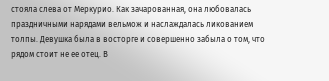стояла слева от Меркурио. Как зачарованная, она любовалась праздничными нарядами вельмож и наслаждалась ликованием толпы. Девушка была в восторге и совершенно забыла о том, что рядом стоит не ее отец. В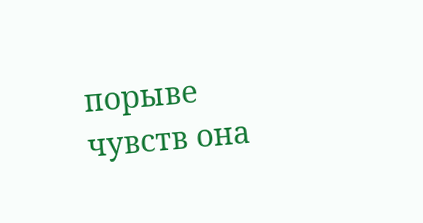порыве чувств она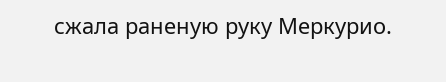сжала раненую руку Меркурио.